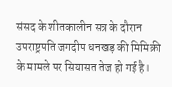संसद के शीतकालीन सत्र के दौरान उपराष्ट्रपति जगदीप धनखड़ की मिमिक्री के मामले पर सियासत तेज हो गई है।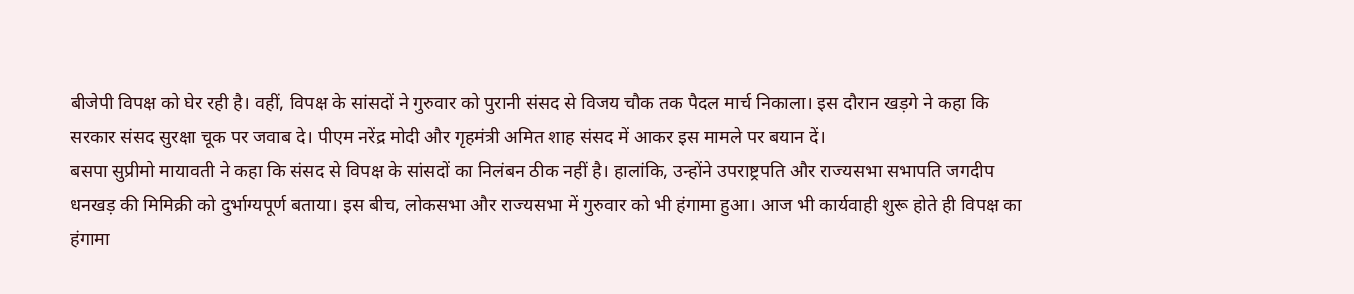बीजेपी विपक्ष को घेर रही है। वहीं, विपक्ष के सांसदों ने गुरुवार को पुरानी संसद से विजय चौक तक पैदल मार्च निकाला। इस दौरान खड़गे ने कहा कि सरकार संसद सुरक्षा चूक पर जवाब दे। पीएम नरेंद्र मोदी और गृहमंत्री अमित शाह संसद में आकर इस मामले पर बयान दें।
बसपा सुप्रीमो मायावती ने कहा कि संसद से विपक्ष के सांसदों का निलंबन ठीक नहीं है। हालांकि, उन्होंने उपराष्ट्रपति और राज्यसभा सभापति जगदीप धनखड़ की मिमिक्री को दुर्भाग्यपूर्ण बताया। इस बीच, लोकसभा और राज्यसभा में गुरुवार को भी हंगामा हुआ। आज भी कार्यवाही शुरू होते ही विपक्ष का हंगामा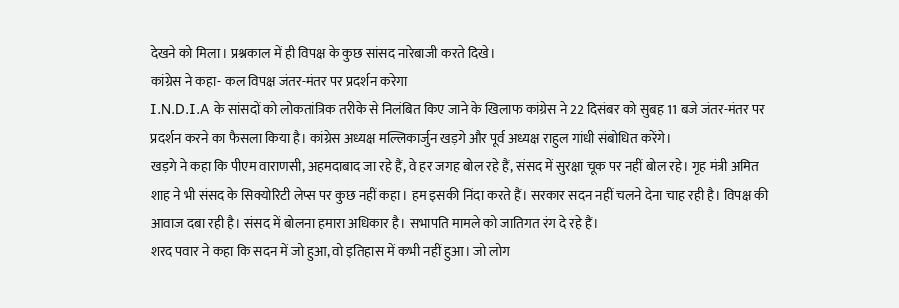देखने को मिला। प्रश्नकाल में ही विपक्ष के कुछ सांसद नारेबाजी करते दिखे।
कांग्रेस ने कहा- कल विपक्ष जंतर-मंतर पर प्रदर्शन करेगा
I.N.D.I.A के सांसदों को लोकतांत्रिक तरीके से निलंबित किए जाने के खिलाफ कांग्रेस ने 22 दिसंबर को सुबह 11 बजे जंतर-मंतर पर प्रदर्शन करने का फैसला किया है। कांग्रेस अध्यक्ष मल्लिकार्जुन खड़गे और पूर्व अध्यक्ष राहुल गांधी संबोधित करेंगे।
खड़गे ने कहा कि पीएम वाराणसी, अहमदाबाद जा रहे हैं, वे हर जगह बोल रहे हैं, संसद में सुरक्षा चूक पर नहीं बोल रहे। गृह मंत्री अमित शाह ने भी संसद के सिक्योरिटी लेप्स पर कुछ नहीं कहा। हम इसकी निंदा करते हैं। सरकार सदन नहीं चलने देना चाह रही है। विपक्ष की आवाज दबा रही है। संसद में बोलना हमारा अधिकार है। सभापति मामले को जातिगत रंग दे रहे हैं।
शरद पवार ने कहा कि सदन में जो हुआ, वो इतिहास में कभी नहीं हुआ। जो लोग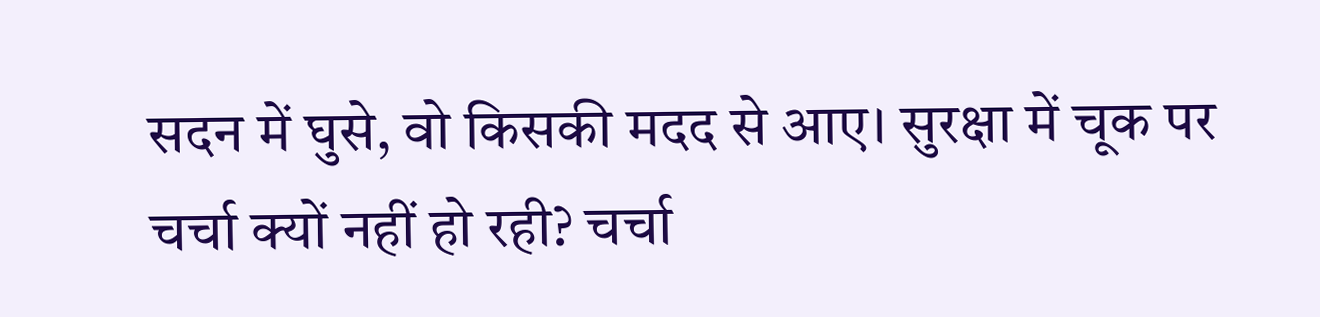सदन में घुसे, वो किसकी मदद से आए। सुरक्षा में चूक पर चर्चा क्यों नहीं हो रही? चर्चा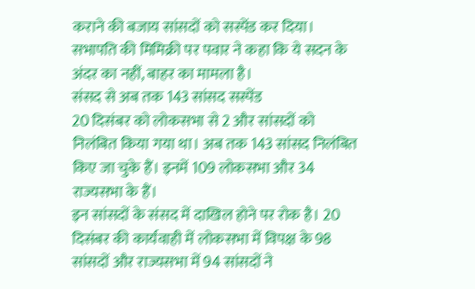कराने की बजाय सांसदों को सस्पेंड कर दिया। सभापति की मिमिक्री पर पवार ने कहा कि ये सदन के अंदर का नहीं, बाहर का मामला है।
संसद से अब तक 143 सांसद सस्पेंड
20 दिसंबर को लोकसभा से 2 और सांसदों को निलंबित किया गया था। अब तक 143 सांसद निलंबित किए जा चुके हैं। इनमें 109 लोकसभा और 34 राज्यसभा के हैं।
इन सांसदों के संसद में दाखिल होने पर रोक है। 20 दिसंबर की कार्यवाही में लोकसभा में विपक्ष के 98 सांसदों और राज्यसभा में 94 सांसदों ने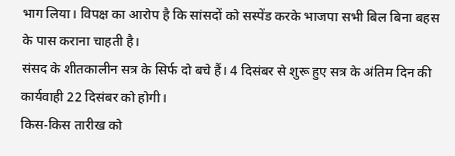भाग लिया। विपक्ष का आरोप है कि सांसदों को सस्पेंड करके भाजपा सभी बिल बिना बहस के पास कराना चाहती है।
संसद के शीतकालीन सत्र के सिर्फ दो बचे हैं। 4 दिसंबर से शुरू हुए सत्र के अंतिम दिन की कार्यवाही 22 दिसंबर को होगी।
किस-किस तारीख को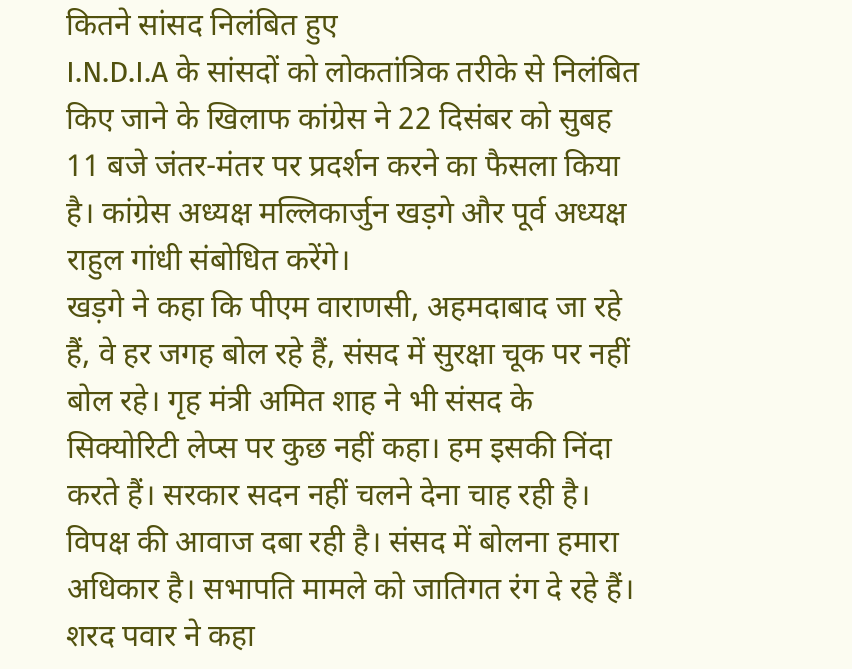कितने सांसद निलंबित हुए
I.N.D.I.A के सांसदों को लोकतांत्रिक तरीके से निलंबित किए जाने के खिलाफ कांग्रेस ने 22 दिसंबर को सुबह 11 बजे जंतर-मंतर पर प्रदर्शन करने का फैसला किया है। कांग्रेस अध्यक्ष मल्लिकार्जुन खड़गे और पूर्व अध्यक्ष राहुल गांधी संबोधित करेंगे।
खड़गे ने कहा कि पीएम वाराणसी, अहमदाबाद जा रहे हैं, वे हर जगह बोल रहे हैं, संसद में सुरक्षा चूक पर नहीं बोल रहे। गृह मंत्री अमित शाह ने भी संसद के सिक्योरिटी लेप्स पर कुछ नहीं कहा। हम इसकी निंदा करते हैं। सरकार सदन नहीं चलने देना चाह रही है। विपक्ष की आवाज दबा रही है। संसद में बोलना हमारा अधिकार है। सभापति मामले को जातिगत रंग दे रहे हैं।
शरद पवार ने कहा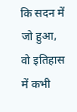कि सदन में जो हुआ, वो इतिहास में कभी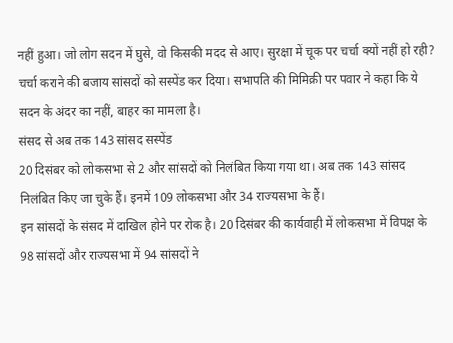नहीं हुआ। जो लोग सदन में घुसे, वो किसकी मदद से आए। सुरक्षा में चूक पर चर्चा क्यों नहीं हो रही? चर्चा कराने की बजाय सांसदों को सस्पेंड कर दिया। सभापति की मिमिक्री पर पवार ने कहा कि ये सदन के अंदर का नहीं, बाहर का मामला है।
संसद से अब तक 143 सांसद सस्पेंड
20 दिसंबर को लोकसभा से 2 और सांसदों को निलंबित किया गया था। अब तक 143 सांसद निलंबित किए जा चुके हैं। इनमें 109 लोकसभा और 34 राज्यसभा के हैं।
इन सांसदों के संसद में दाखिल होने पर रोक है। 20 दिसंबर की कार्यवाही में लोकसभा में विपक्ष के 98 सांसदों और राज्यसभा में 94 सांसदों ने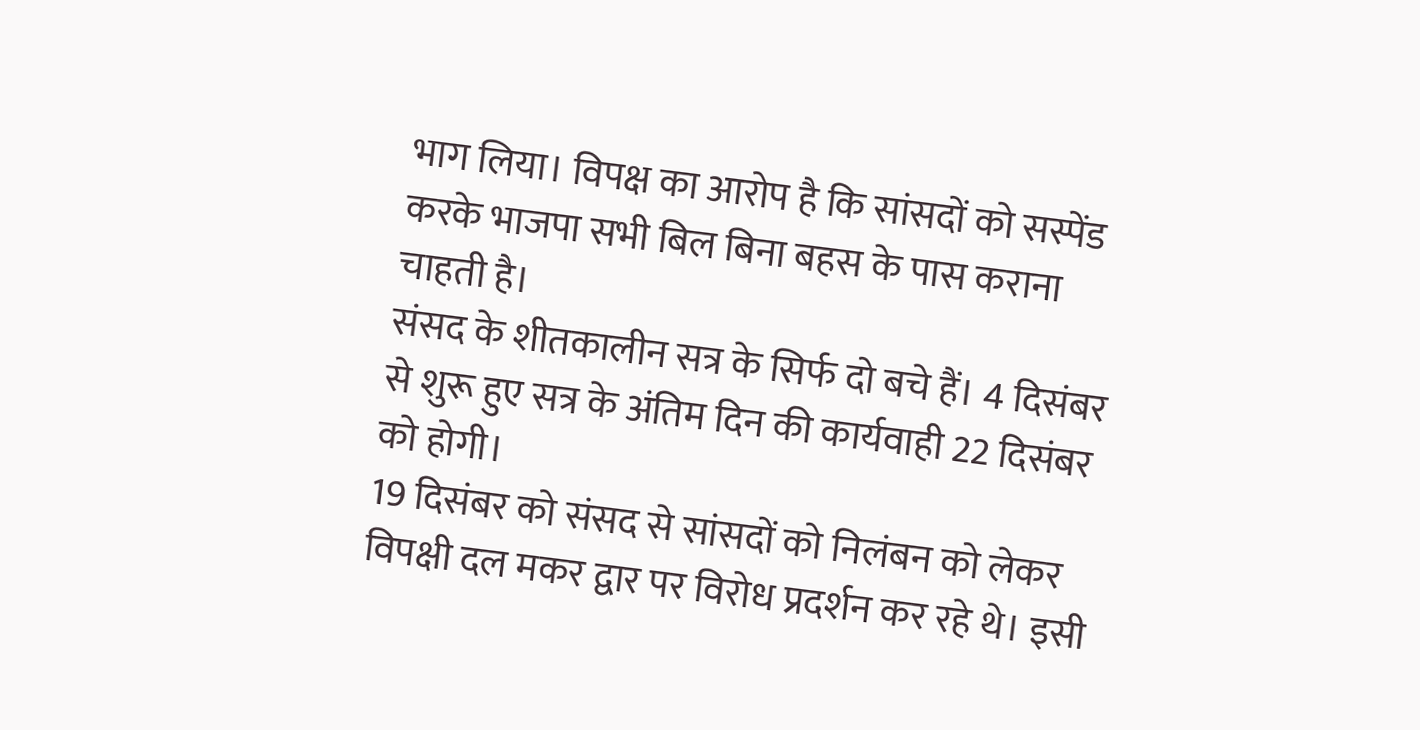भाग लिया। विपक्ष का आरोप है कि सांसदों को सस्पेंड करके भाजपा सभी बिल बिना बहस के पास कराना चाहती है।
संसद के शीतकालीन सत्र के सिर्फ दो बचे हैं। 4 दिसंबर से शुरू हुए सत्र के अंतिम दिन की कार्यवाही 22 दिसंबर को होगी।
19 दिसंबर को संसद से सांसदों को निलंबन को लेकर विपक्षी दल मकर द्वार पर विरोध प्रदर्शन कर रहे थे। इसी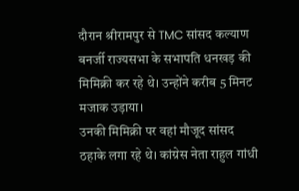दौरान श्रीरामपुर से TMC सांसद कल्याण बनर्जी राज्यसभा के सभापति धनखड़ की मिमिक्री कर रहे थे। उन्होंने करीब 5 मिनट मजाक उड़ाया।
उनकी मिमिक्री पर वहां मौजूद सांसद ठहाके लगा रहे थे। कांग्रेस नेता राहुल गांधी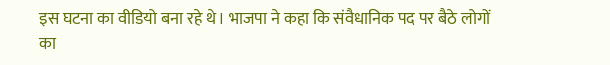इस घटना का वीडियो बना रहे थे। भाजपा ने कहा कि संवैधानिक पद पर बैठे लोगों का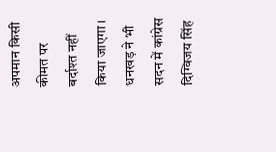अपमान किसी कीमत पर बर्दाश्त नहीं किया जाएगा। धनखड़ ने भी सदन में कांग्रेस दिग्विजय सिंह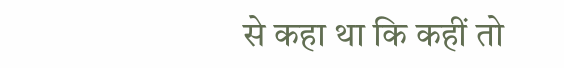से कहा था कि कहीं तो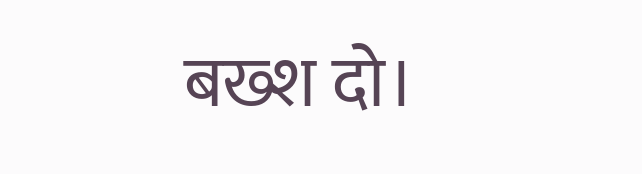बख्श दो।